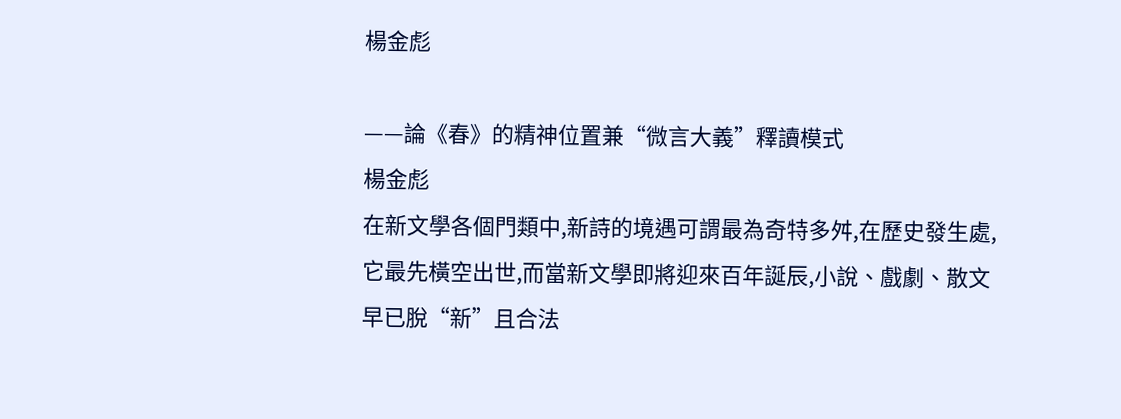楊金彪

——論《春》的精神位置兼“微言大義”釋讀模式
楊金彪
在新文學各個門類中,新詩的境遇可謂最為奇特多舛,在歷史發生處,它最先橫空出世,而當新文學即將迎來百年誕辰,小說、戲劇、散文早已脫“新”且合法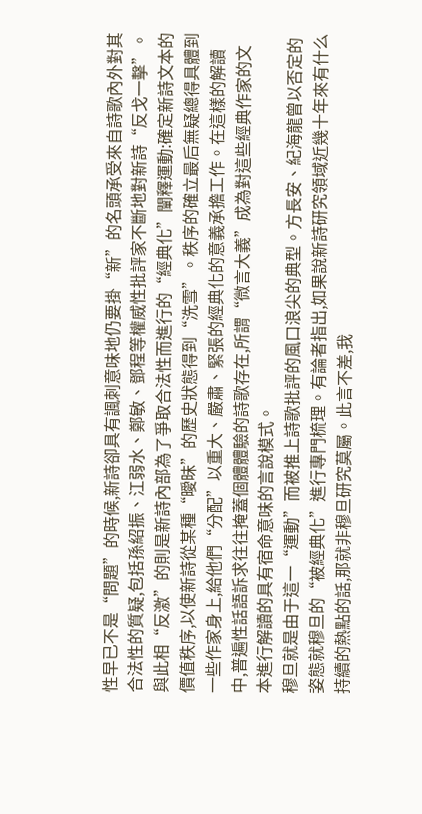性早已不是“問題”的時候,新詩卻具有諷刺意味地仍要掛“新”的名頭承受來自詩歌內外對其合法性的質疑,包括孫紹振、江弱水、鄭敏、鄧程等權威性批評家不斷地對新詩“反戈一擊”。與此相“反激”的則是新詩內部為了爭取合法性而進行的“經典化”闡釋運動:確定新詩文本的價值秩序,以使新詩從某種“曖昧”的歷史狀態得到“洗雪”。秩序的確立最后無疑總得具體到一些作家身上,給他們“分配”以重大、嚴肅、緊張的經典化的意義承擔工作。在這樣的解讀中,普遍性話語訴求往往掩蓋個體體驗的詩歌存在,所謂“微言大義”成為對這些經典作家的文本進行解讀的具有宿命意味的言說模式。
穆旦就是由于這一“運動”而被推上詩歌批評的風口浪尖的典型。方長安、紀海龍曾以否定的姿態就穆旦的“被經典化”進行專門梳理。有論者指出,如果說新詩研究領域近幾十年來有什么持續的熱點的話,那就非穆旦研究莫屬。此言不差,我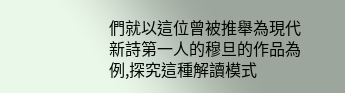們就以這位曾被推舉為現代新詩第一人的穆旦的作品為例,探究這種解讀模式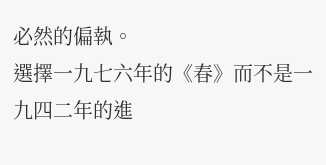必然的偏執。
選擇一九七六年的《春》而不是一九四二年的進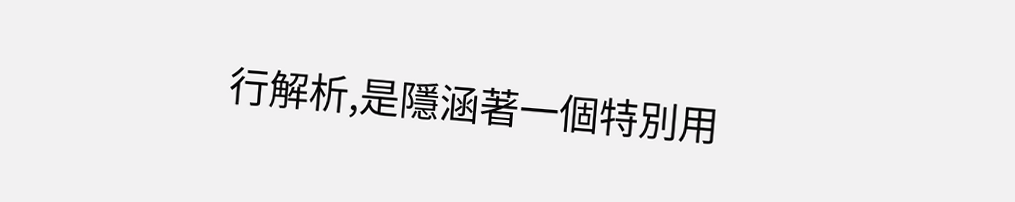行解析,是隱涵著一個特別用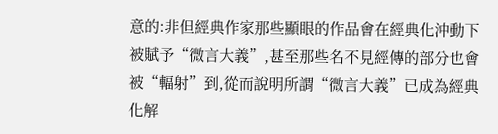意的:非但經典作家那些顯眼的作品會在經典化沖動下被賦予“微言大義”,甚至那些名不見經傳的部分也會被“輻射”到,從而說明所謂“微言大義”已成為經典化解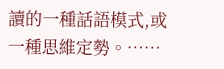讀的一種話語模式,或一種思維定勢。……